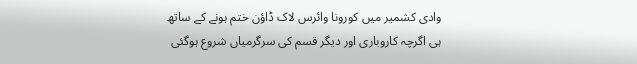وادی کشمیر میں کورونا وائرس لاک ڈاؤن ختم ہونے کے ساتھ ہی اگرچہ کاروباری اور دیگر قسم کی سرگرمیاں شروع ہوگئی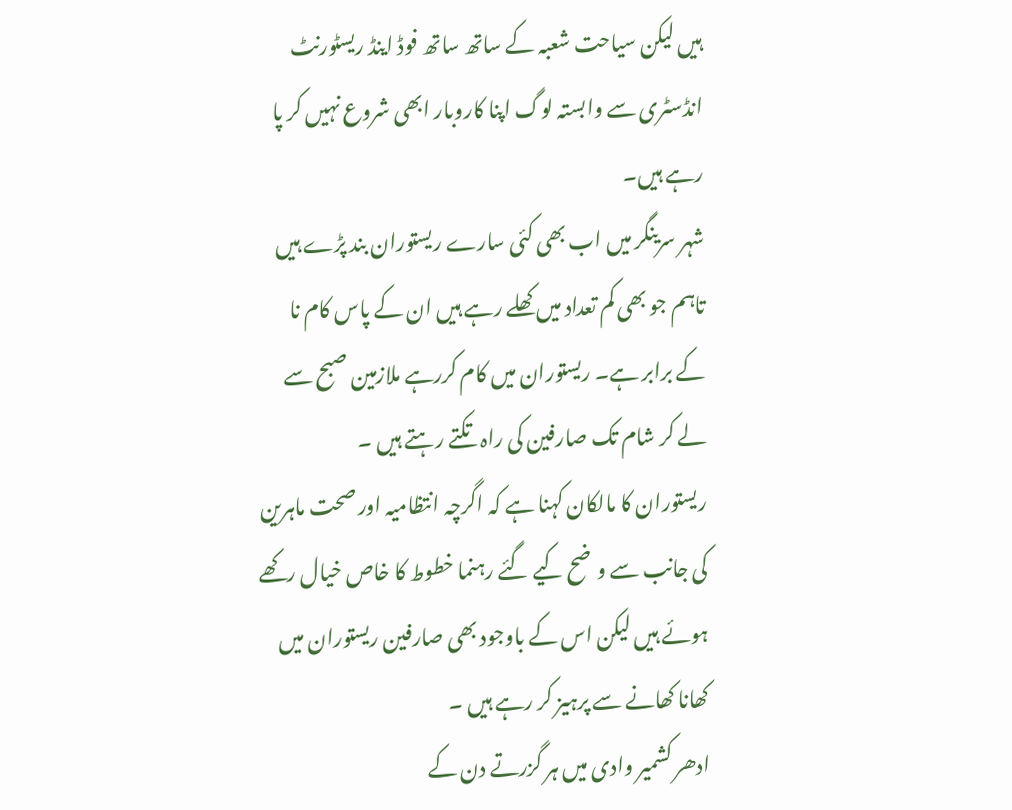ہیں لیکن سیاحت شعبہ کے ساتھ ساتھ فوڈ اینڈ ریسٹورنٹ انڈسٹری سے وابستہ لوگ اپنا کاروبار ابھی شروع نہیں کر پا رہے ہیں۔
شہر سرینگر میں اب بھی کئی سارے ریستوران بند پڑے ہیں تاہم جو بھی کم تعداد میں کھلے رہے ہیں ان کے پاس کام نا کے برابر ہے۔ ریستوران میں کام کررہے ملازمین صبح سے لے کر شام تک صارفین کی راہ تکتے رہتے ہیں ۔
ریستوران کا مالکان کہنا ہے کہ اگرچہ انتظامیہ اور صحت ماہرین کی جانب سے وضح کیے گئے رہنما خطوط کا خاص خیال رکھے ہوئے ہیں لیکن اس کے باوجود بھی صارفین ریستوران میں کھانا کھانے سے پرہیز کر رہے ہیں ۔
ادھر کشمیر وادی میں ہر گزرتے دن کے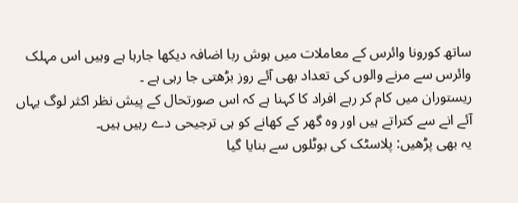ساتھ کورونا وائرس کے معاملات میں ہوش ربا اضافہ دیکھا جارہا ہے وہیں اس مہلک وائرس سے مرنے والوں کی تعداد بھی آئے روز بڑھتی جا رہی ہے ۔
ریستوران میں کام کر رہے افراد کا کہنا ہے کہ اس صورتحال کے پیش نظر اکثر لوگ یہاں آئے انے سے کتراتے ہیں اور وہ گھر کے کھانے کو ہی ترجیحی دے رہیں ہیں۔
یہ بھی پڑھیں: پلاسٹک کی بوٹلوں سے بنایا گیا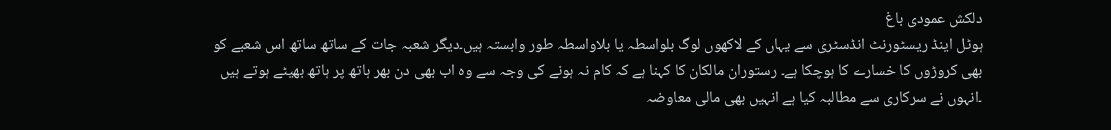دلکش عمودی باغ
ہوٹل اینڈ ریسٹورنٹ انڈسٹری سے یہاں کے لاکھوں لوگ بلواسطہ یا بلاواسطہ طور وابستہ ہیں۔دیگر شعبہ جات کے ساتھ ساتھ اس شعبے کو بھی کروڑوں کا خسارے کا ہوچکا ہے۔ رستوران مالکان کا کہنا ہے کہ کام نہ ہونے کی وجہ سے وہ اب بھی دن بھر ہاتھ پر ہاتھ بھیٹے ہوتے ہیں ۔انہوں نے سرکاری سے مطالبہ کیا ہے انہیں بھی مالی معاوضہ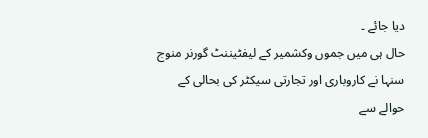دیا جائے ۔
حال ہی میں جموں وکشمیر کے لیفٹیننٹ گورنر منوج سنہا نے کاروباری اور تجارتی سیکٹر کی بحالی کے حوالے سے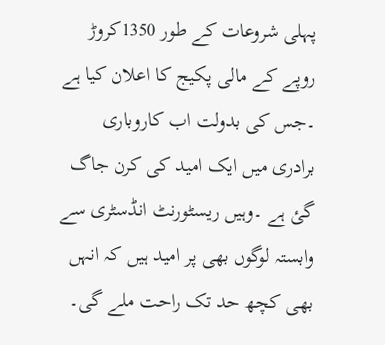پہلی شروعات کے طور 1350کروڑ روپے کے مالی پکیج کا اعلان کیا ہے ۔جس کی بدولت اب کاروباری برادری میں ایک امید کی کرن جاگ گئ ہے ۔وہیں ریسٹورنٹ انڈسٹری سے وابستہ لوگوں بھی پر امید ہیں کہ انہں بھی کچھ حد تک راحت ملے گی۔